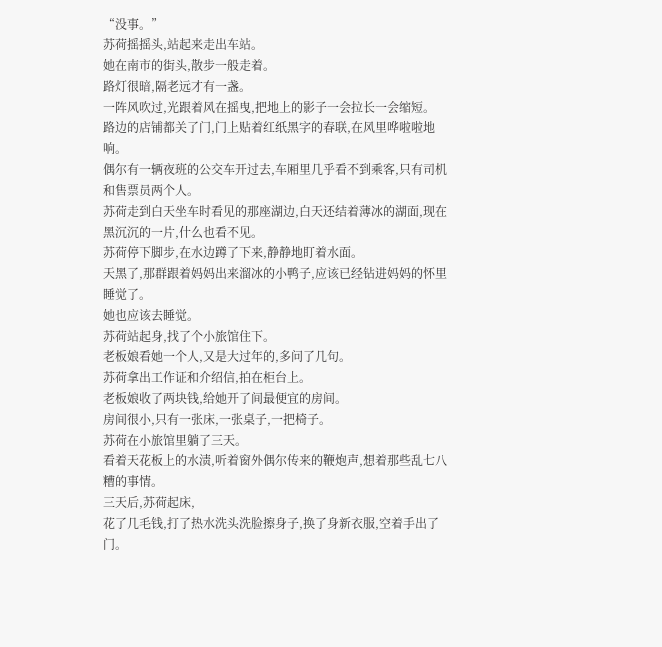“没事。”
苏荷摇摇头,站起来走出车站。
她在南市的街头,散步一般走着。
路灯很暗,隔老远才有一盏。
一阵风吹过,光跟着风在摇曳,把地上的影子一会拉长一会缩短。
路边的店铺都关了门,门上贴着红纸黑字的春联,在风里哗啦啦地响。
偶尔有一辆夜班的公交车开过去,车厢里几乎看不到乘客,只有司机和售票员两个人。
苏荷走到白天坐车时看见的那座湖边,白天还结着薄冰的湖面,现在黑沉沉的一片,什么也看不见。
苏荷停下脚步,在水边蹲了下来,静静地盯着水面。
天黑了,那群跟着妈妈出来溜冰的小鸭子,应该已经钻进妈妈的怀里睡觉了。
她也应该去睡觉。
苏荷站起身,找了个小旅馆住下。
老板娘看她一个人,又是大过年的,多问了几句。
苏荷拿出工作证和介绍信,拍在柜台上。
老板娘收了两块钱,给她开了间最便宜的房间。
房间很小,只有一张床,一张桌子,一把椅子。
苏荷在小旅馆里躺了三天。
看着天花板上的水渍,听着窗外偶尔传来的鞭炮声,想着那些乱七八糟的事情。
三天后,苏荷起床,
花了几毛钱,打了热水洗头洗脸擦身子,换了身新衣服,空着手出了门。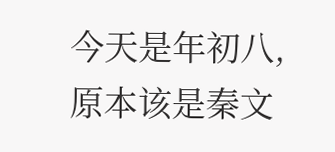今天是年初八,原本该是秦文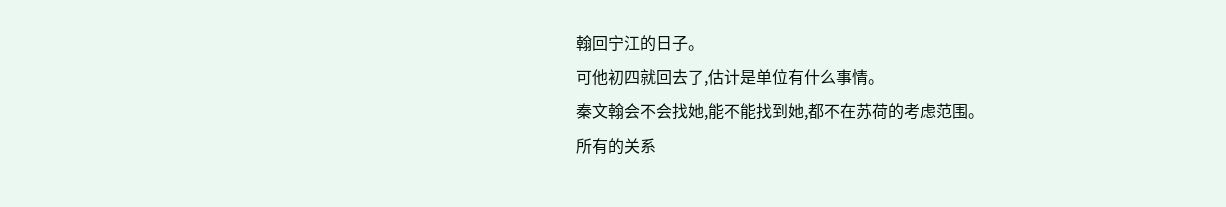翰回宁江的日子。
可他初四就回去了,估计是单位有什么事情。
秦文翰会不会找她,能不能找到她,都不在苏荷的考虑范围。
所有的关系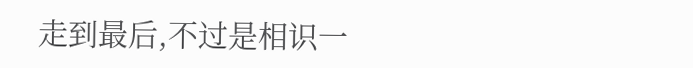走到最后,不过是相识一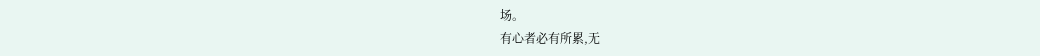场。
有心者必有所累,无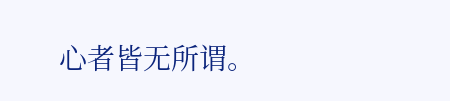心者皆无所谓。